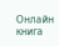Онлайн книга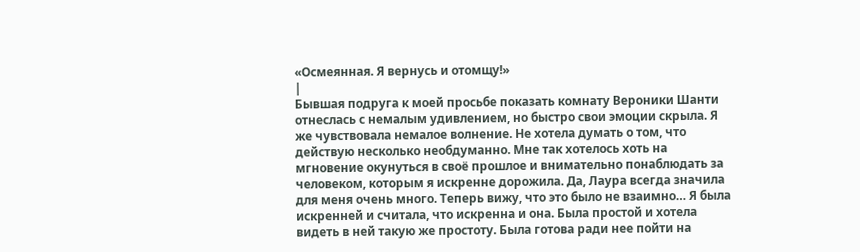«Осмеянная. Я вернусь и отомщу!»
|
Бывшая подруга к моей просьбе показать комнату Вероники Шанти отнеслась с немалым удивлением, но быстро свои эмоции скрыла. Я же чувствовала немалое волнение. Не хотела думать о том, что действую несколько необдуманно. Мне так хотелось хоть на мгновение окунуться в своё прошлое и внимательно понаблюдать за человеком, которым я искренне дорожила. Да, Лаура всегда значила для меня очень много. Теперь вижу, что это было не взаимно… Я была искренней и считала, что искренна и она. Была простой и хотела видеть в ней такую же простоту. Была готова ради нее пойти на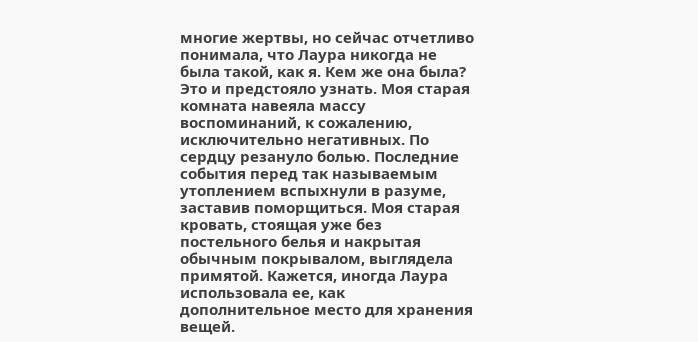многие жертвы, но сейчас отчетливо понимала, что Лаура никогда не была такой, как я. Кем же она была? Это и предстояло узнать. Моя старая комната навеяла массу воспоминаний, к сожалению, исключительно негативных. По сердцу резануло болью. Последние события перед так называемым утоплением вспыхнули в разуме, заставив поморщиться. Моя старая кровать, стоящая уже без постельного белья и накрытая обычным покрывалом, выглядела примятой. Кажется, иногда Лаура использовала ее, как дополнительное место для хранения вещей.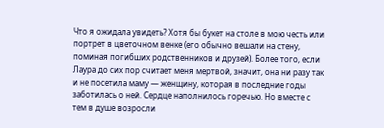Что я ожидала увидеть? Хотя бы букет на столе в мою честь или портрет в цветочном венке (его обычно вешали на стену, поминая погибших родственников и друзей). Более того, если Лаура до сих пор считает меня мертвой, значит, она ни разу так и не посетила маму — женщину, которая в последние годы заботилась о ней. Сердце наполнилось горечью. Но вместе с тем в душе возросли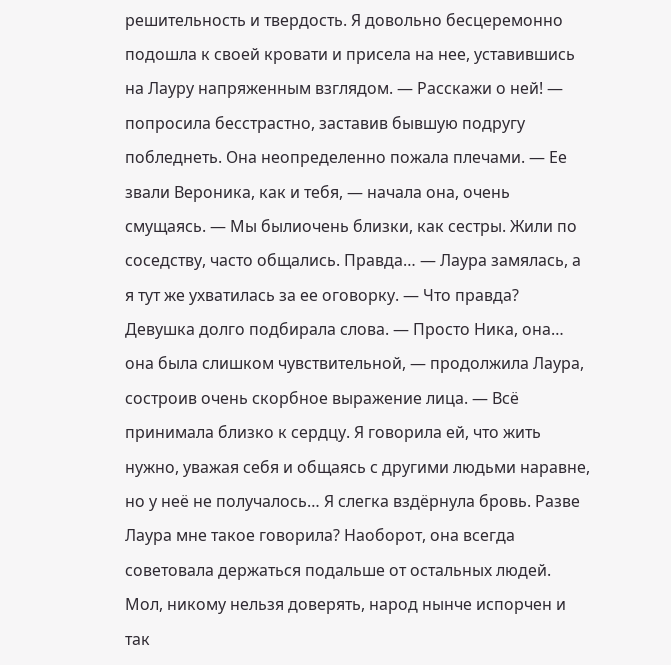решительность и твердость. Я довольно бесцеремонно подошла к своей кровати и присела на нее, уставившись на Лауру напряженным взглядом. — Расскажи о ней! — попросила бесстрастно, заставив бывшую подругу побледнеть. Она неопределенно пожала плечами. — Ее звали Вероника, как и тебя, — начала она, очень смущаясь. — Мы былиочень близки, как сестры. Жили по соседству, часто общались. Правда… — Лаура замялась, а я тут же ухватилась за ее оговорку. — Что правда? Девушка долго подбирала слова. — Просто Ника, она… она была слишком чувствительной, — продолжила Лаура, состроив очень скорбное выражение лица. — Всё принимала близко к сердцу. Я говорила ей, что жить нужно, уважая себя и общаясь с другими людьми наравне, но у неё не получалось… Я слегка вздёрнула бровь. Разве Лаура мне такое говорила? Наоборот, она всегда советовала держаться подальше от остальных людей. Мол, никому нельзя доверять, народ нынче испорчен и так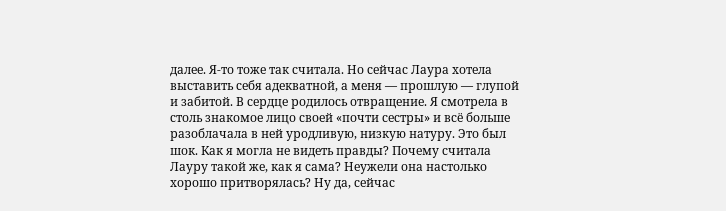далее. Я-то тоже так считала. Но сейчас Лаура хотела выставить себя адекватной, а меня — прошлую — глупой и забитой. В сердце родилось отвращение. Я смотрела в столь знакомое лицо своей «почти сестры» и всё больше разоблачала в ней уродливую, низкую натуру. Это был шок. Как я могла не видеть правды? Почему считала Лауру такой же, как я сама? Неужели она настолько хорошо притворялась? Ну да, сейчас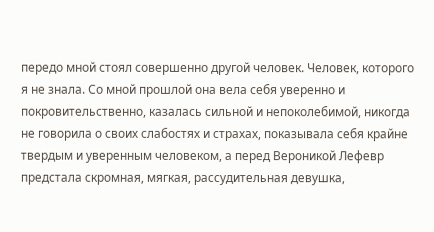передо мной стоял совершенно другой человек. Человек, которого я не знала. Со мной прошлой она вела себя уверенно и покровительственно, казалась сильной и непоколебимой, никогда не говорила о своих слабостях и страхах, показывала себя крайне твердым и уверенным человеком, а перед Вероникой Лефевр предстала скромная, мягкая, рассудительная девушка,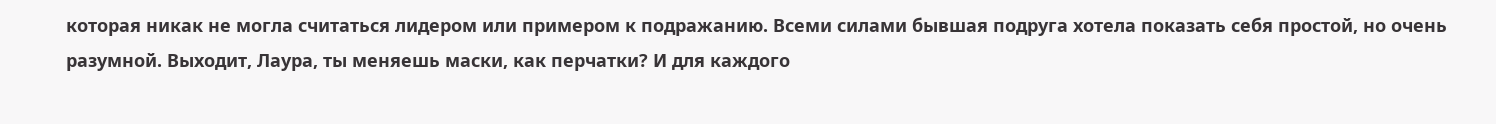которая никак не могла считаться лидером или примером к подражанию. Всеми силами бывшая подруга хотела показать себя простой, но очень разумной. Выходит, Лаура, ты меняешь маски, как перчатки? И для каждого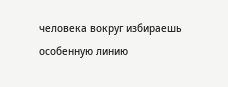человека вокруг избираешь особенную линию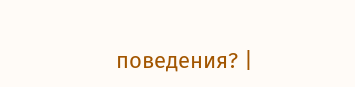поведения? |